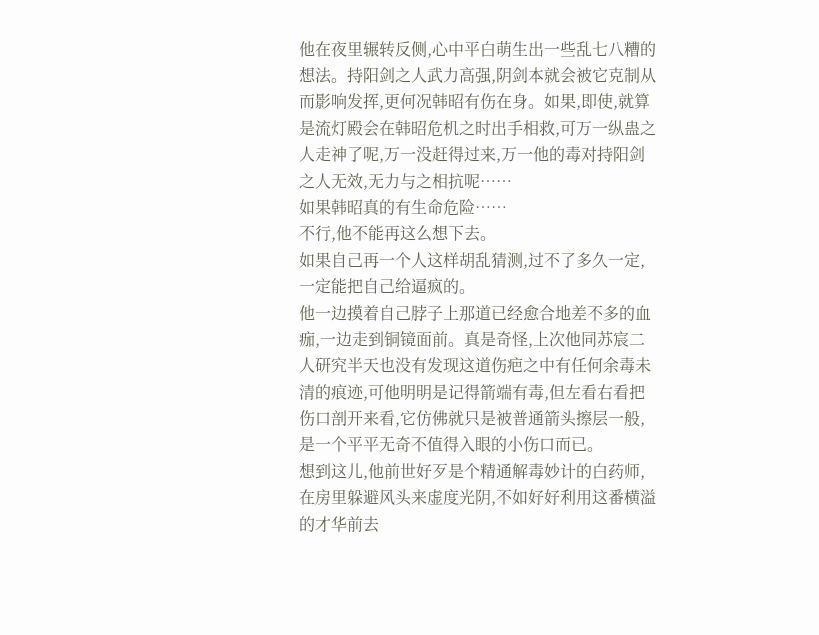他在夜里辗转反侧,心中平白萌生出一些乱七八糟的想法。持阳剑之人武力高强,阴剑本就会被它克制从而影响发挥,更何况韩昭有伤在身。如果,即使,就算是流灯殿会在韩昭危机之时出手相救,可万一纵蛊之人走神了呢,万一没赶得过来,万一他的毒对持阳剑之人无效,无力与之相抗呢……
如果韩昭真的有生命危险……
不行,他不能再这么想下去。
如果自己再一个人这样胡乱猜测,过不了多久一定,一定能把自己给逼疯的。
他一边摸着自己脖子上那道已经愈合地差不多的血痂,一边走到铜镜面前。真是奇怪,上次他同苏宸二人研究半天也没有发现这道伤疤之中有任何余毒未清的痕迹,可他明明是记得箭端有毒,但左看右看把伤口剖开来看,它仿佛就只是被普通箭头擦层一般,是一个平平无奇不值得入眼的小伤口而已。
想到这儿,他前世好歹是个精通解毒妙计的白药师,在房里躲避风头来虚度光阴,不如好好利用这番横溢的才华前去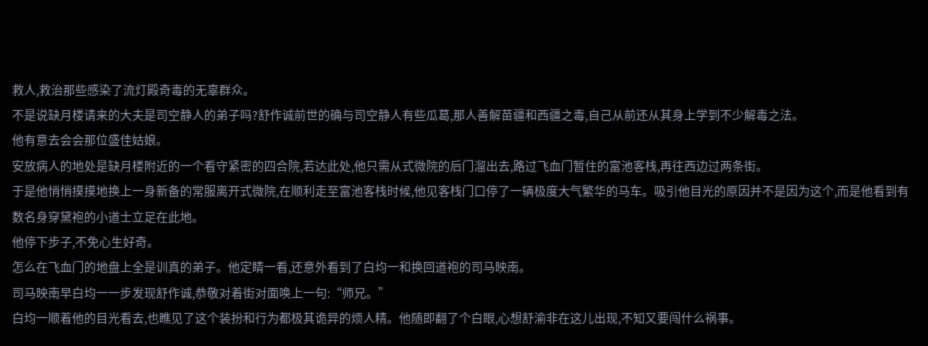救人,救治那些感染了流灯殿奇毒的无辜群众。
不是说缺月楼请来的大夫是司空静人的弟子吗?舒作诚前世的确与司空静人有些瓜葛,那人善解苗疆和西疆之毒,自己从前还从其身上学到不少解毒之法。
他有意去会会那位盛佳姑娘。
安放病人的地处是缺月楼附近的一个看守紧密的四合院,若达此处,他只需从式微院的后门溜出去,路过飞血门暂住的富池客栈,再往西边过两条街。
于是他悄悄摸摸地换上一身新备的常服离开式微院,在顺利走至富池客栈时候,他见客栈门口停了一辆极度大气繁华的马车。吸引他目光的原因并不是因为这个,而是他看到有数名身穿黛袍的小道士立足在此地。
他停下步子,不免心生好奇。
怎么在飞血门的地盘上全是训真的弟子。他定睛一看,还意外看到了白均一和换回道袍的司马映南。
司马映南早白均一一步发现舒作诚,恭敬对着街对面唤上一句:“师兄。”
白均一顺着他的目光看去,也瞧见了这个装扮和行为都极其诡异的烦人精。他随即翻了个白眼,心想舒渝非在这儿出现,不知又要闯什么祸事。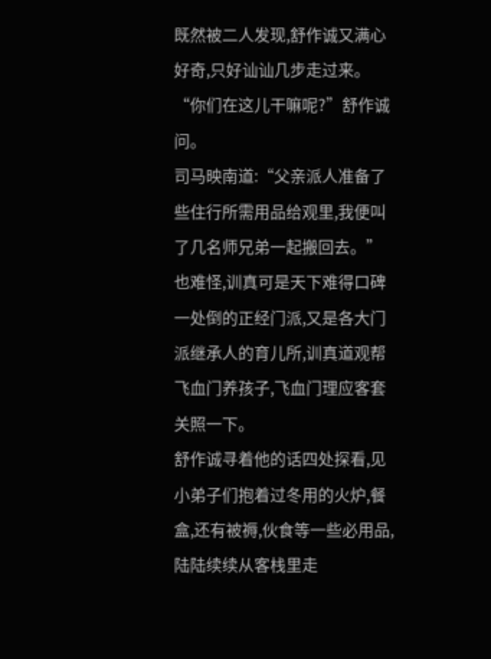既然被二人发现,舒作诚又满心好奇,只好讪讪几步走过来。
“你们在这儿干嘛呢?”舒作诚问。
司马映南道:“父亲派人准备了些住行所需用品给观里,我便叫了几名师兄弟一起搬回去。”
也难怪,训真可是天下难得口碑一处倒的正经门派,又是各大门派继承人的育儿所,训真道观帮飞血门养孩子,飞血门理应客套关照一下。
舒作诚寻着他的话四处探看,见小弟子们抱着过冬用的火炉,餐盒,还有被褥,伙食等一些必用品,陆陆续续从客栈里走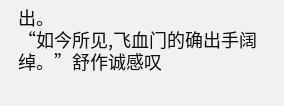出。
“如今所见,飞血门的确出手阔绰。”舒作诚感叹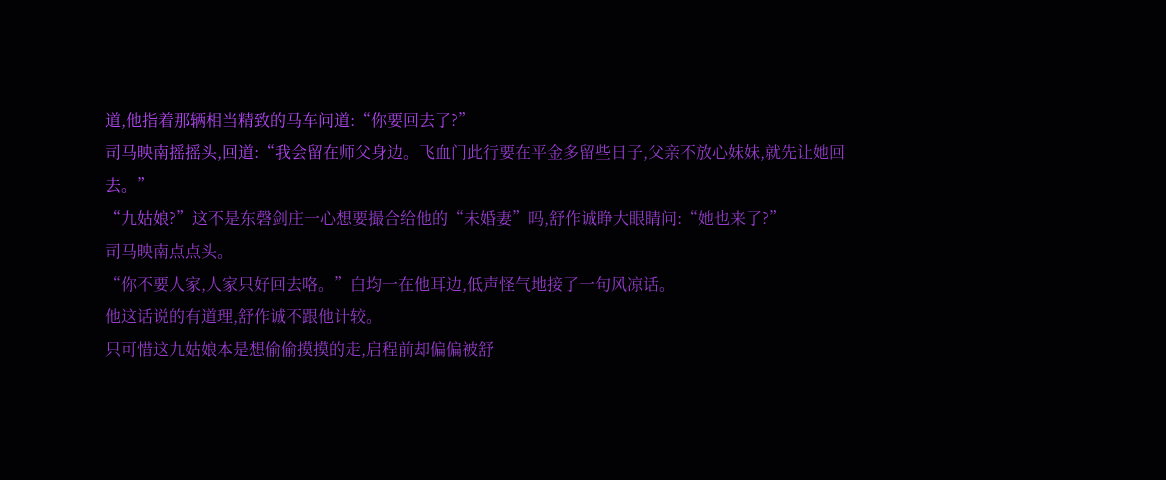道,他指着那辆相当精致的马车问道:“你要回去了?”
司马映南摇摇头,回道:“我会留在师父身边。飞血门此行要在平金多留些日子,父亲不放心妹妹,就先让她回去。”
“九姑娘?”这不是东磬剑庄一心想要撮合给他的“未婚妻”吗,舒作诚睁大眼睛问:“她也来了?”
司马映南点点头。
“你不要人家,人家只好回去咯。”白均一在他耳边,低声怪气地接了一句风凉话。
他这话说的有道理,舒作诚不跟他计较。
只可惜这九姑娘本是想偷偷摸摸的走,启程前却偏偏被舒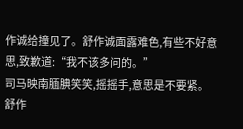作诚给撞见了。舒作诚面露难色,有些不好意思,致歉道:“我不该多问的。”
司马映南腼腆笑笑,摇摇手,意思是不要紧。
舒作